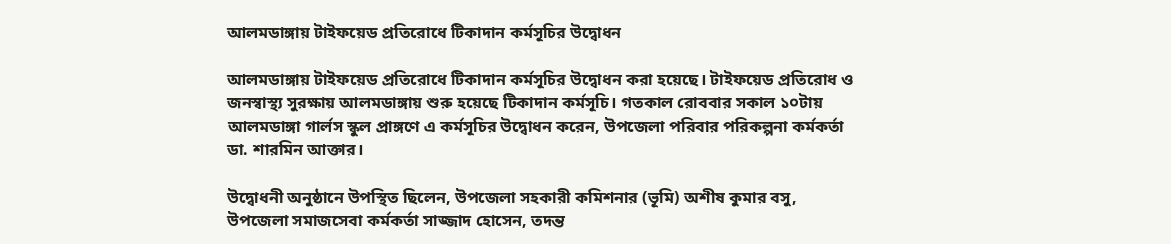আলমডাঙ্গায় টাইফয়েড প্রতিরোধে টিকাদান কর্মসূচির উদ্বোধন

আলমডাঙ্গায় টাইফয়েড প্রতিরোধে টিকাদান কর্মসূচির উদ্বোধন করা হয়েছে। টাইফয়েড প্রতিরোধ ও জনস্বাস্থ্য সুরক্ষায় আলমডাঙ্গায় শুরু হয়েছে টিকাদান কর্মসূচি। গতকাল রোববার সকাল ১০টায় আলমডাঙ্গা গার্লস স্কুল প্রাঙ্গণে এ কর্মসূচির উদ্বোধন করেন, উপজেলা পরিবার পরিকল্পনা কর্মকর্তা ডা. শারমিন আক্তার।

উদ্বোধনী অনুষ্ঠানে উপস্থিত ছিলেন, উপজেলা সহকারী কমিশনার (ভূমি) অশীষ কুমার বসু, উপজেলা সমাজসেবা কর্মকর্তা সাজ্জাদ হোসেন, তদন্ত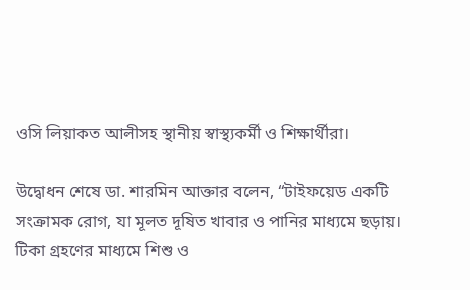ওসি লিয়াকত আলীসহ স্থানীয় স্বাস্থ্যকর্মী ও শিক্ষার্থীরা।

উদ্বোধন শেষে ডা. শারমিন আক্তার বলেন, “টাইফয়েড একটি সংক্রামক রোগ, যা মূলত দূষিত খাবার ও পানির মাধ্যমে ছড়ায়। টিকা গ্রহণের মাধ্যমে শিশু ও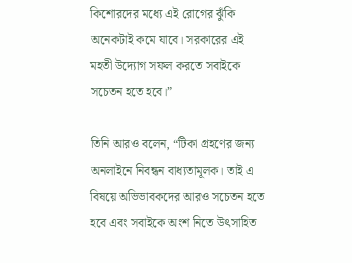কিশোরদের মধ্যে এই রোগের ঝুঁকি অনেকটাই কমে যাবে। সরকারের এই মহতী উদ্যোগ সফল করতে সবাইকে সচেতন হতে হবে।”

তিনি আরও বলেন, “টিকা গ্রহণের জন্য অনলাইনে নিবন্ধন বাধ্যতামূলক। তাই এ বিষয়ে অভিভাবকদের আরও সচেতন হতে হবে এবং সবাইকে অংশ নিতে উৎসাহিত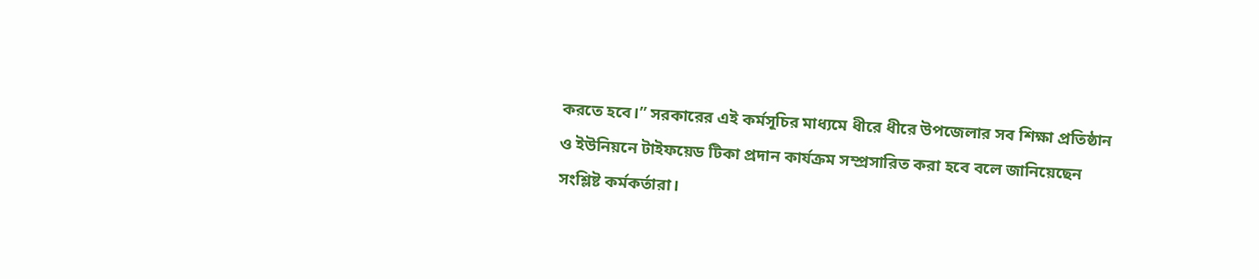করতে হবে।” সরকারের এই কর্মসূচির মাধ্যমে ধীরে ধীরে উপজেলার সব শিক্ষা প্রতিষ্ঠান ও ইউনিয়নে টাইফয়েড টিকা প্রদান কার্যক্রম সম্প্রসারিত করা হবে বলে জানিয়েছেন সংশ্লিষ্ট কর্মকর্তারা।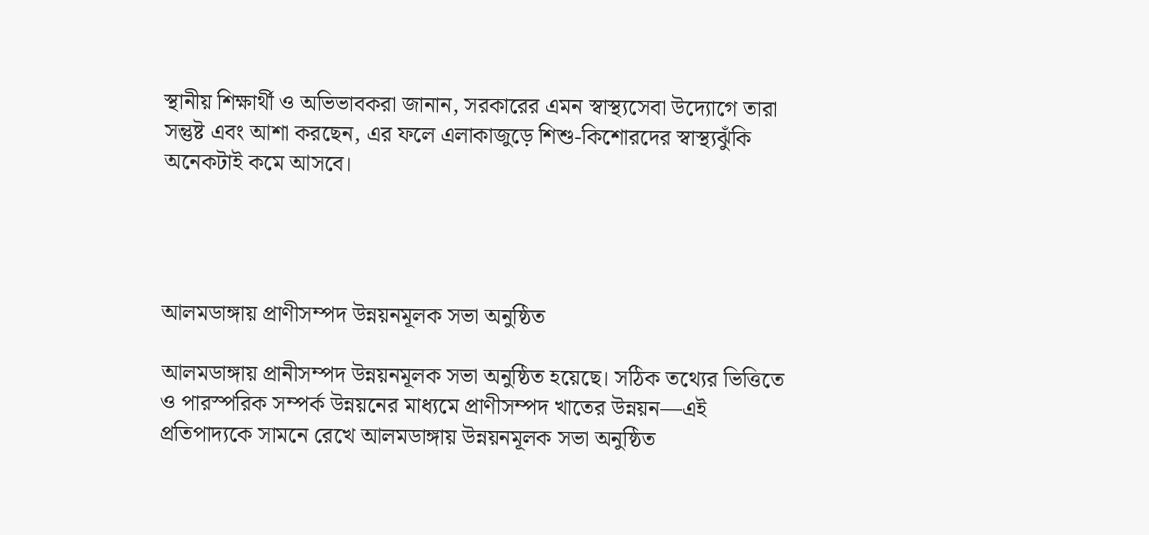স্থানীয় শিক্ষার্থী ও অভিভাবকরা জানান, সরকারের এমন স্বাস্থ্যসেবা উদ্যোগে তারা সন্তুষ্ট এবং আশা করছেন, এর ফলে এলাকাজুড়ে শিশু-কিশোরদের স্বাস্থ্যঝুঁকি অনেকটাই কমে আসবে।




আলমডাঙ্গায় প্রাণীসম্পদ উন্নয়নমূলক সভা অনুষ্ঠিত

আলমডাঙ্গায় প্রানীসম্পদ উন্নয়নমূলক সভা অনুষ্ঠিত হয়েছে। সঠিক তথ্যের ভিত্তিতে ও পারস্পরিক সম্পর্ক উন্নয়নের মাধ্যমে প্রাণীসম্পদ খাতের উন্নয়ন—এই প্রতিপাদ্যকে সামনে রেখে আলমডাঙ্গায় উন্নয়নমূলক সভা অনুষ্ঠিত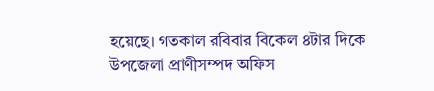হয়েছে। গতকাল রবিবার বিকেল ৪টার দিকে উপজেলা প্রাণীসম্পদ অফিস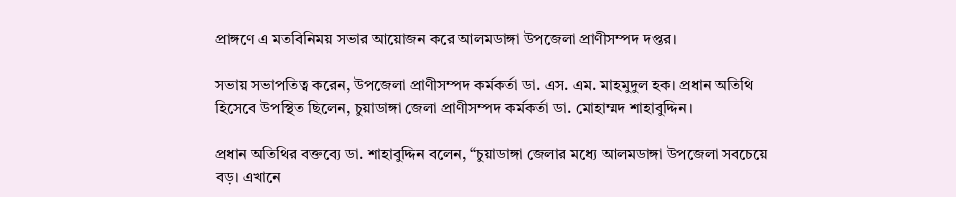প্রাঙ্গণে এ মতবিনিময় সভার আয়োজন করে আলমডাঙ্গা উপজেলা প্রাণীসম্পদ দপ্তর।

সভায় সভাপতিত্ব করেন, উপজেলা প্রাণীসম্পদ কর্মকর্তা ডা. এস. এম. মাহমুদুল হক। প্রধান অতিথি হিসেবে উপস্থিত ছিলেন, চুয়াডাঙ্গা জেলা প্রাণীসম্পদ কর্মকর্তা ডা. মোহাম্মদ শাহাবুদ্দিন।

প্রধান অতিথির বক্তব্যে ডা. শাহাবুদ্দিন বলেন, “চুয়াডাঙ্গা জেলার মধ্যে আলমডাঙ্গা উপজেলা সবচেয়ে বড়। এখানে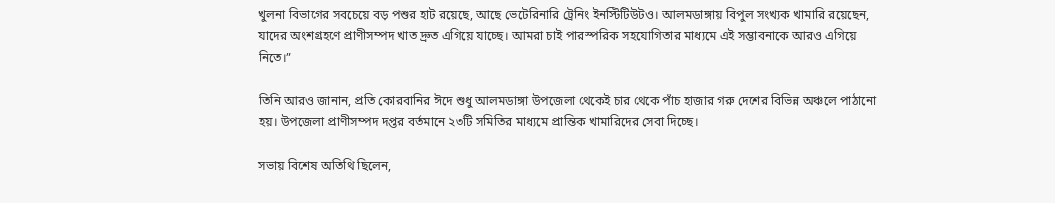খুলনা বিভাগের সবচেয়ে বড় পশুর হাট রয়েছে, আছে ভেটেরিনারি ট্রেনিং ইনস্টিটিউটও। আলমডাঙ্গায় বিপুল সংখ্যক খামারি রয়েছেন, যাদের অংশগ্রহণে প্রাণীসম্পদ খাত দ্রুত এগিয়ে যাচ্ছে। আমরা চাই পারস্পরিক সহযোগিতার মাধ্যমে এই সম্ভাবনাকে আরও এগিয়ে নিতে।”

তিনি আরও জানান, প্রতি কোরবানির ঈদে শুধু আলমডাঙ্গা উপজেলা থেকেই চার থেকে পাঁচ হাজার গরু দেশের বিভিন্ন অঞ্চলে পাঠানো হয়। উপজেলা প্রাণীসম্পদ দপ্তর বর্তমানে ২৩টি সমিতির মাধ্যমে প্রান্তিক খামারিদের সেবা দিচ্ছে।

সভায় বিশেষ অতিথি ছিলেন,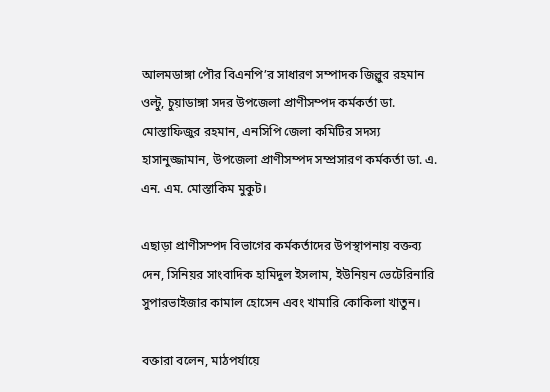আলমডাঙ্গা পৌর বিএনপি’র সাধারণ সম্পাদক জিল্লুর রহমান ওল্টু, চুয়াডাঙ্গা সদর উপজেলা প্রাণীসম্পদ কর্মকর্তা ডা. মোস্তাফিজুর রহমান, এনসিপি জেলা কমিটির সদস্য হাসানুজ্জামান, উপজেলা প্রাণীসম্পদ সম্প্রসারণ কর্মকর্তা ডা. এ. এন. এম. মোস্তাকিম মুকুট।

এছাড়া প্রাণীসম্পদ বিভাগের কর্মকর্তাদের উপস্থাপনায় বক্তব্য দেন, সিনিয়র সাংবাদিক হামিদুল ইসলাম, ইউনিয়ন ভেটেরিনারি সুপারভাইজার কামাল হোসেন এবং খামারি কোকিলা খাতুন।

বক্তারা বলেন, মাঠপর্যায়ে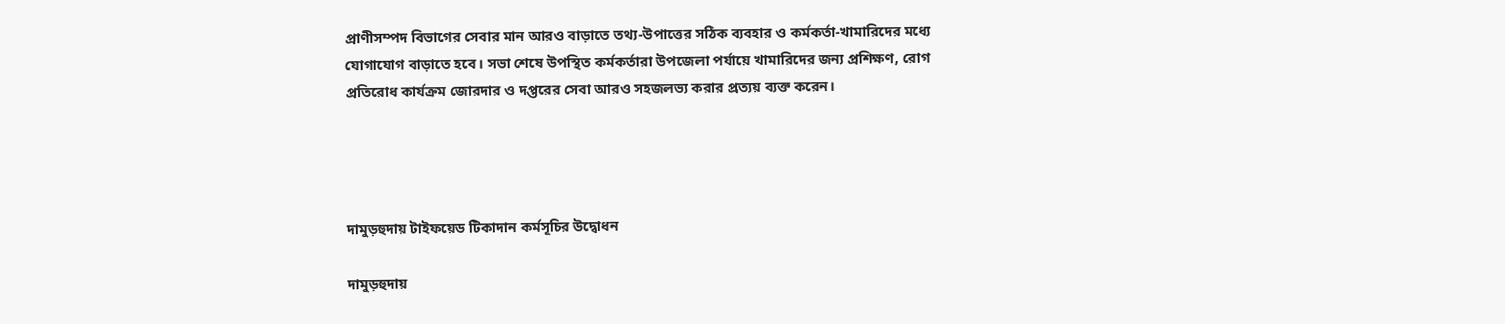প্রাণীসম্পদ বিভাগের সেবার মান আরও বাড়াতে তথ্য-উপাত্তের সঠিক ব্যবহার ও কর্মকর্তা-খামারিদের মধ্যে যোগাযোগ বাড়াতে হবে। সভা শেষে উপস্থিত কর্মকর্তারা উপজেলা পর্যায়ে খামারিদের জন্য প্রশিক্ষণ, রোগ প্রতিরোধ কার্যক্রম জোরদার ও দপ্তরের সেবা আরও সহজলভ্য করার প্রত্যয় ব্যক্ত করেন।




দামুড়হুদায় টাইফয়েড টিকাদান কর্মসূচির উদ্বোধন

দামুড়হুদায়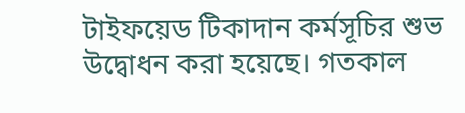টাইফয়েড টিকাদান কর্মসূচির শুভ উদ্বোধন করা হয়েছে। গতকাল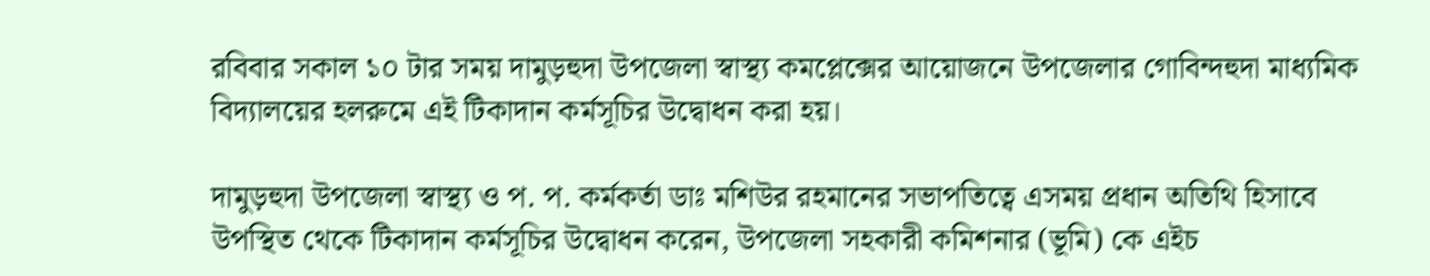রবিবার সকাল ১০ টার সময় দামুড়হুদা উপজেলা স্বাস্থ্য কমপ্লেক্সের আয়োজনে উপজেলার গোবিন্দহুদা মাধ্যমিক বিদ্যালয়ের হলরুমে এই টিকাদান কর্মসূচির উদ্বোধন করা হয়।

দামুড়হুদা উপজেলা স্বাস্থ্য ও প. প. কর্মকর্তা ডাঃ মশিউর রহমানের সভাপতিত্বে এসময় প্রধান অতিথি হিসাবে উপস্থিত থেকে টিকাদান কর্মসূচির উদ্বোধন করেন, উপজেলা সহকারী কমিশনার (ভূমি) কে এইচ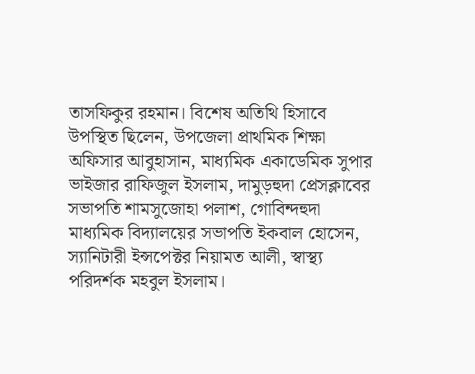তাসফিকুর রহমান। বিশেষ অতিথি হিসাবে উপস্থিত ছিলেন, উপজেলা প্রাথমিক শিক্ষা অফিসার আবুহাসান, মাধ্যমিক একাডেমিক সুপার ভাইজার রাফিজুল ইসলাম, দামুড়হুদা প্রেসক্লাবের সভাপতি শামসুজোহা পলাশ, গোবিন্দহুদা মাধ্যমিক বিদ্যালয়ের সভাপতি ইকবাল হোসেন, স্যানিটারী ইন্সপেক্টর নিয়ামত আলী, স্বাস্থ্য পরিদর্শক মহবুল ইসলাম।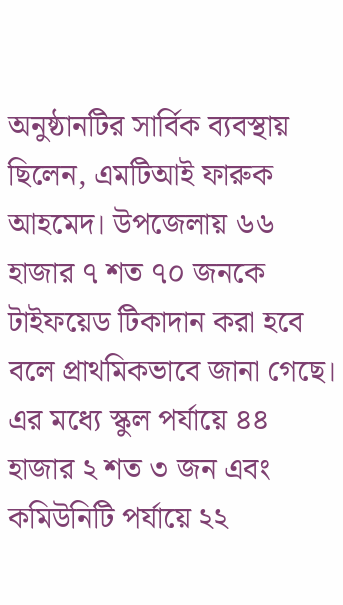অনুষ্ঠানটির সার্বিক ব্যবস্থায় ছিলেন, এমটিআই ফারুক আহমেদ। উপজেলায় ৬৬ হাজার ৭ শত ৭০ জনকে টাইফয়েড টিকাদান করা হবে বলে প্রাথমিকভাবে জানা গেছে। এর মধ্যে স্কুল পর্যায়ে ৪৪ হাজার ২ শত ৩ জন এবং কমিউনিটি পর্যায়ে ২২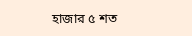হাজার ৫ শত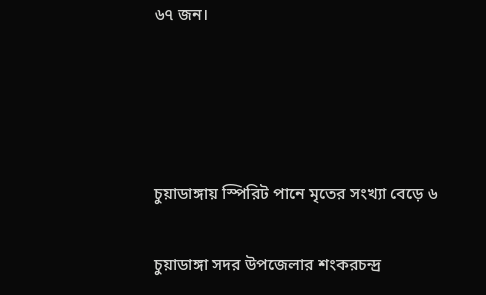৬৭ জন।




চুয়াডাঙ্গায় স্পিরিট পানে মৃতের সংখ্যা বেড়ে ৬

চুয়াডাঙ্গা সদর উপজেলার শংকরচন্দ্র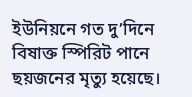ইউনিয়নে গত দু’দিনে বিষাক্ত স্পিরিট পানে ছয়জনের মৃত্যু হয়েছে।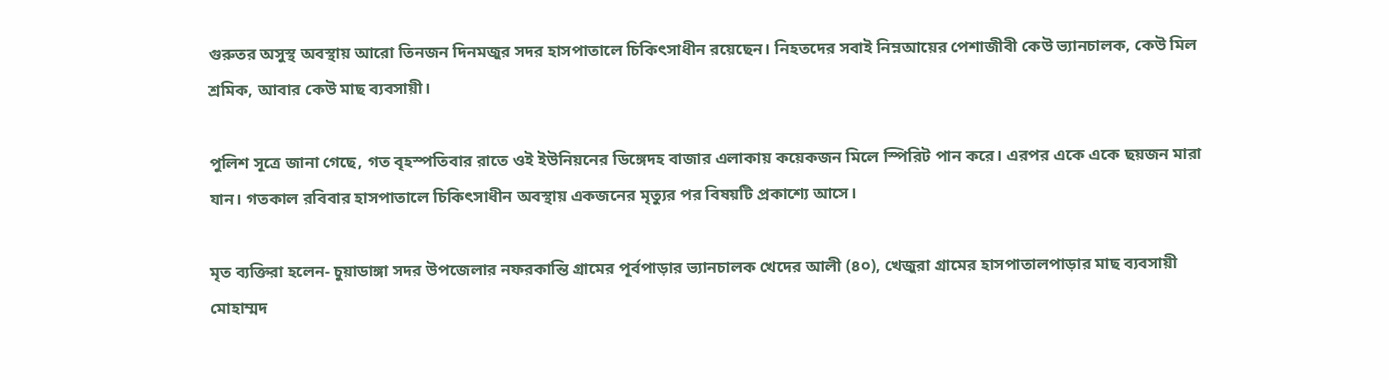গুরুতর অসুস্থ অবস্থায় আরো তিনজন দিনমজুর সদর হাসপাতালে চিকিৎসাধীন রয়েছেন। নিহতদের সবাই নিম্নআয়ের পেশাজীবী কেউ ভ্যানচালক, কেউ মিল শ্রমিক, আবার কেউ মাছ ব্যবসায়ী।

পুলিশ সূত্রে জানা গেছে, গত বৃহস্পতিবার রাতে ওই ইউনিয়নের ডিঙ্গেদহ বাজার এলাকায় কয়েকজন মিলে স্পিরিট পান করে। এরপর একে একে ছয়জন মারা যান। গতকাল রবিবার হাসপাতালে চিকিৎসাধীন অবস্থায় একজনের মৃত্যুর পর বিষয়টি প্রকাশ্যে আসে।

মৃত ব্যক্তিরা হলেন- চুয়াডাঙ্গা সদর উপজেলার নফরকান্তি গ্রামের পূর্বপাড়ার ভ্যানচালক খেদের আলী (৪০), খেজুরা গ্রামের হাসপাতালপাড়ার মাছ ব্যবসায়ী মোহাম্মদ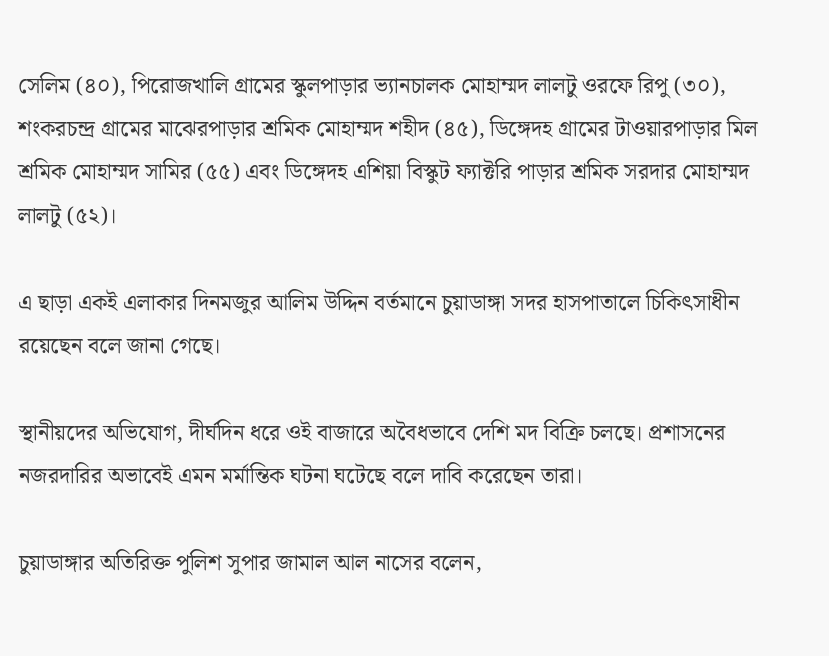সেলিম (৪০), পিরোজখালি গ্রামের স্কুলপাড়ার ভ্যানচালক মোহাম্মদ লালটু ওরফে রিপু (৩০), শংকরচন্দ্র গ্রামের মাঝেরপাড়ার শ্রমিক মোহাম্মদ শহীদ (৪৫), ডিঙ্গেদহ গ্রামের টাওয়ারপাড়ার মিল শ্রমিক মোহাম্মদ সামির (৫৫) এবং ডিঙ্গেদহ এশিয়া বিস্কুট ফ্যাক্টরি পাড়ার শ্রমিক সরদার মোহাম্মদ লালটু (৫২)।

এ ছাড়া একই এলাকার দিনমজুর আলিম উদ্দিন বর্তমানে চুয়াডাঙ্গা সদর হাসপাতালে চিকিৎসাধীন রয়েছেন বলে জানা গেছে।

স্থানীয়দের অভিযোগ, দীর্ঘদিন ধরে ওই বাজারে অবৈধভাবে দেশি মদ বিক্রি চলছে। প্রশাসনের নজরদারির অভাবেই এমন মর্মান্তিক ঘটনা ঘটেছে বলে দাবি করেছেন তারা।

চুয়াডাঙ্গার অতিরিক্ত পুলিশ সুপার জামাল আল নাসের বলেন,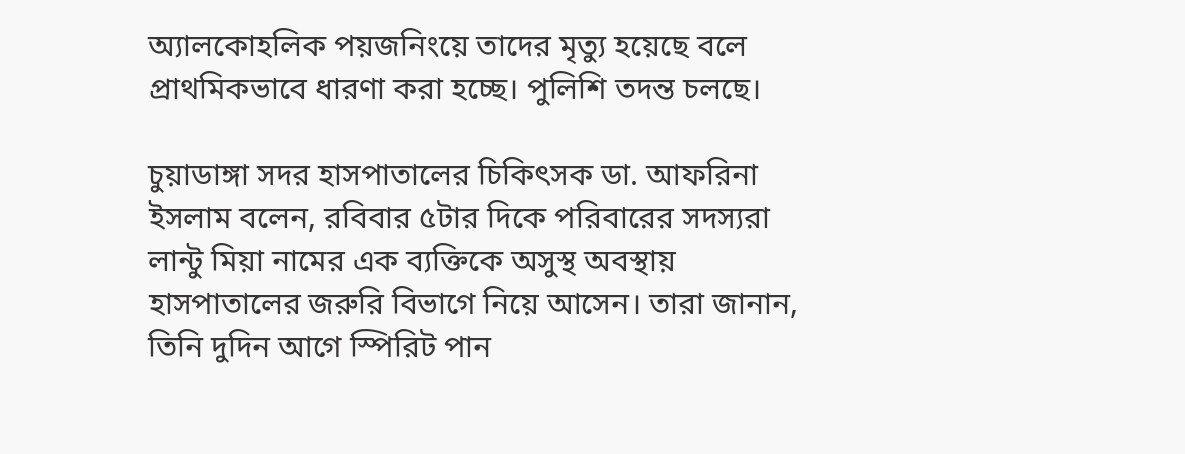অ্যালকোহলিক পয়জনিংয়ে তাদের মৃত্যু হয়েছে বলে প্রাথমিকভাবে ধারণা করা হচ্ছে। পুলিশি তদন্ত চলছে।

চুয়াডাঙ্গা সদর হাসপাতালের চিকিৎসক ডা. আফরিনা ইসলাম বলেন, রবিবার ৫টার দিকে পরিবারের সদস্যরা লান্টু মিয়া নামের এক ব্যক্তিকে অসুস্থ অবস্থায় হাসপাতালের জরুরি বিভাগে নিয়ে আসেন। তারা জানান, তিনি দুদিন আগে স্পিরিট পান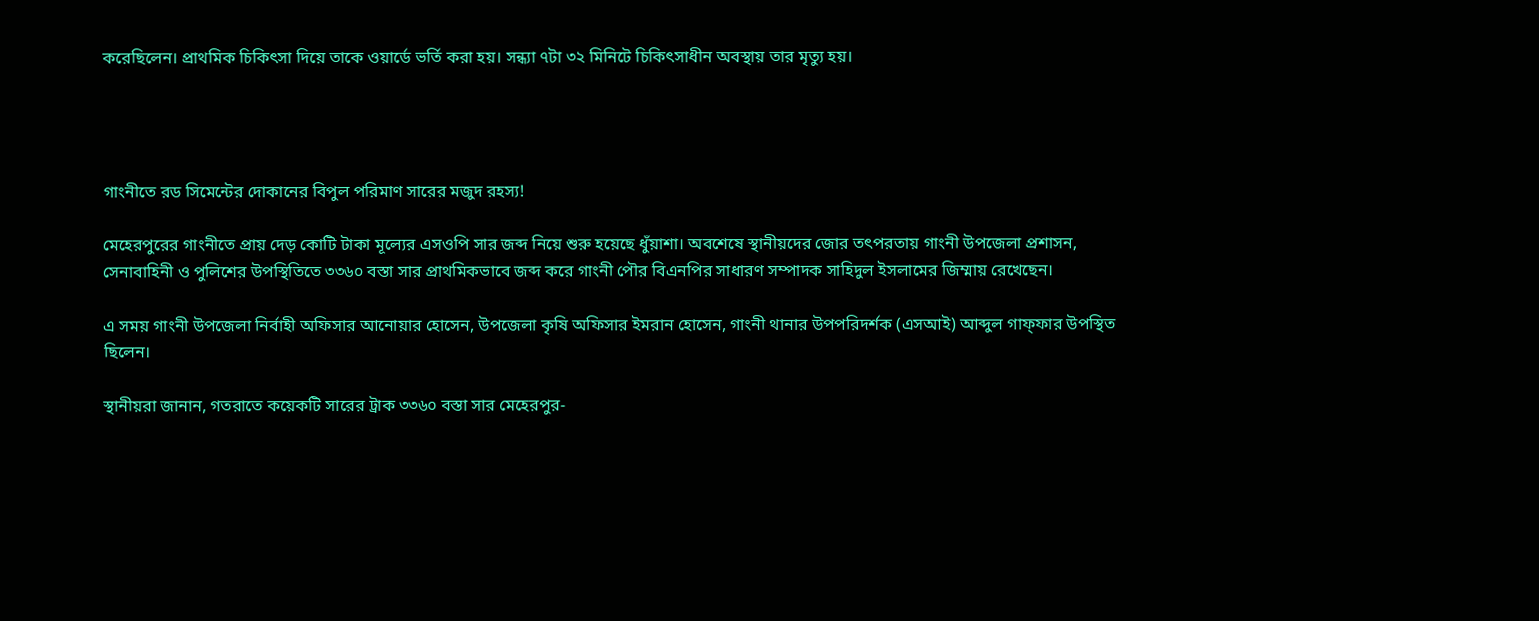করেছিলেন। প্রাথমিক চিকিৎসা দিয়ে তাকে ওয়ার্ডে ভর্তি করা হয়। সন্ধ্যা ৭টা ৩২ মিনিটে চিকিৎসাধীন অবস্থায় তার মৃত্যু হয়।




গাংনীতে রড সিমেন্টের দোকানের বিপুল পরিমাণ সারের মজুদ রহস্য!

মেহেরপুরের গাংনীতে প্রায় দেড় কোটি টাকা মূল্যের এসওপি সার জব্দ নিয়ে শুরু হয়েছে ধুঁয়াশা। অবশেষে স্থানীয়দের জোর তৎপরতায় গাংনী উপজেলা প্রশাসন, সেনাবাহিনী ও পুলিশের উপস্থিতিতে ৩৩৬০ বস্তা সার প্রাথমিকভাবে জব্দ করে গাংনী পৌর বিএনপির সাধারণ সম্পাদক সাহিদুল ইসলামের জিম্মায় রেখেছেন।

এ সময় গাংনী উপজেলা নির্বাহী অফিসার আনোয়ার হোসেন, উপজেলা কৃষি অফিসার ইমরান হোসেন, গাংনী থানার উপপরিদর্শক (এসআই) আব্দুল গাফ্ফার উপস্থিত ছিলেন।

স্থানীয়রা জানান, গতরাতে কয়েকটি সারের ট্রাক ৩৩৬০ বস্তা সার মেহেরপুর-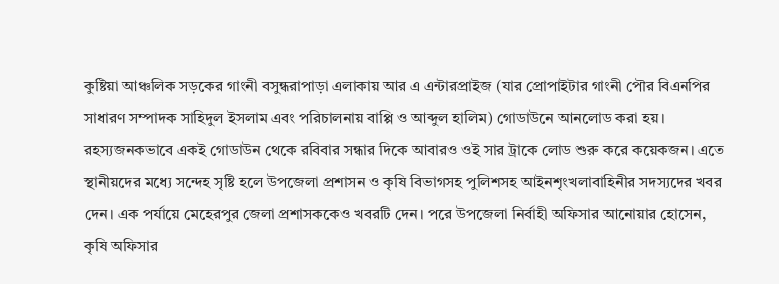কুষ্টিয়া আঞ্চলিক সড়কের গাংনী বসুন্ধরাপাড়া এলাকায় আর এ এন্টারপ্রাইজ (যার প্রোপাইটার গাংনী পৌর বিএনপির সাধারণ সম্পাদক সাহিদুল ইসলাম এবং পরিচালনায় বাপ্পি ও আব্দুল হালিম) গোডাউনে আনলোড করা হয়। রহস্যজনকভাবে একই গোডাউন থেকে রবিবার সন্ধার দিকে আবারও ওই সার ট্রাকে লোড শুরু করে কয়েকজন। এতে স্থানীয়দের মধ্যে সন্দেহ সৃষ্টি হলে উপজেলা প্রশাসন ও কৃষি বিভাগসহ পুলিশসহ আইনশৃংখলাবাহিনীর সদস্যদের খবর দেন। এক পর্যায়ে মেহেরপুর জেলা প্রশাসককেও খবরটি দেন। পরে উপজেলা নির্বাহী অফিসার আনোয়ার হোসেন, কৃষি অফিসার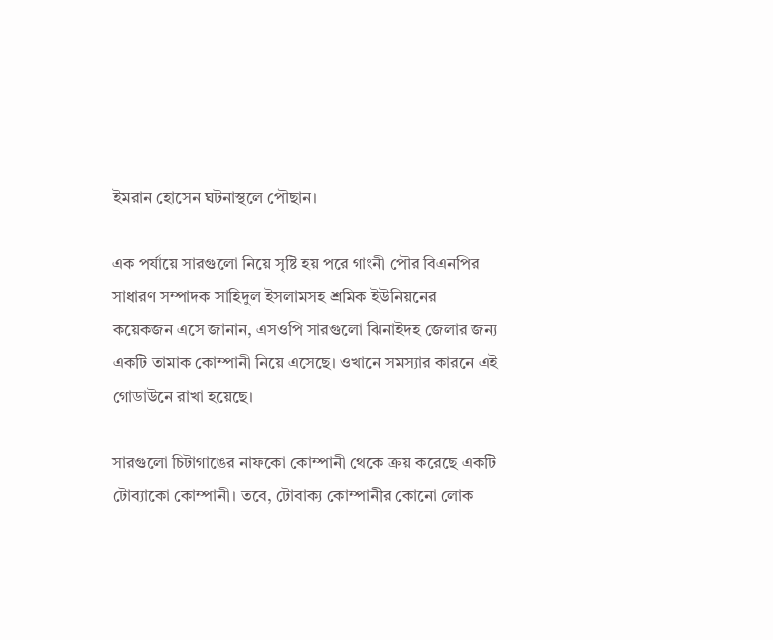ইমরান হোসেন ঘটনাস্থলে পৌছান।

এক পর্যায়ে সারগুলো নিয়ে সৃষ্টি হয় পরে গাংনী পৌর বিএনপির সাধারণ সম্পাদক সাহিদুল ইসলামসহ শ্রমিক ইউনিয়নের কয়েকজন এসে জানান, এসওপি সারগুলো ঝিনাইদহ জেলার জন্য একটি তামাক কোম্পানী নিয়ে এসেছে। ওখানে সমস্যার কারনে এই গোডাউনে রাখা হয়েছে।

সারগুলো চিটাগাঙের নাফকো কোম্পানী থেকে ক্রয় করেছে একটি টোব্যাকো কোম্পানী। তবে, টোবাক্য কোম্পানীর কোনো লোক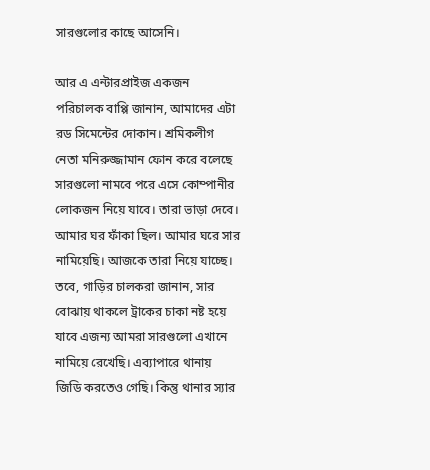সারগুলোর কাছে আসেনি।

আর এ এন্টারপ্রাইজ একজন পরিচালক বাপ্পি জানান, আমাদের এটা রড সিমেন্টের দোকান। শ্রমিকলীগ নেতা মনিরুজ্জামান ফোন করে বলেছে সারগুলো নামবে পরে এসে কোম্পানীর লোকজন নিয়ে যাবে। তারা ভাড়া দেবে। আমার ঘর ফাঁকা ছিল। আমার ঘরে সার নামিয়েছি। আজকে তারা নিয়ে যাচ্ছে। তবে, গাড়ির চালকরা জানান, সার বোঝায় থাকলে ট্রাকের চাকা নষ্ট হয়ে যাবে এজন্য আমরা সারগুলো এখানে নামিয়ে রেখেছি। এব্যাপারে থানায় জিডি করতেও গেছি। কিন্তু থানার স্যার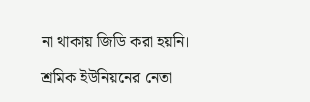না থাকায় জিডি করা হয়নি।

শ্রমিক ইউনিয়নের নেতা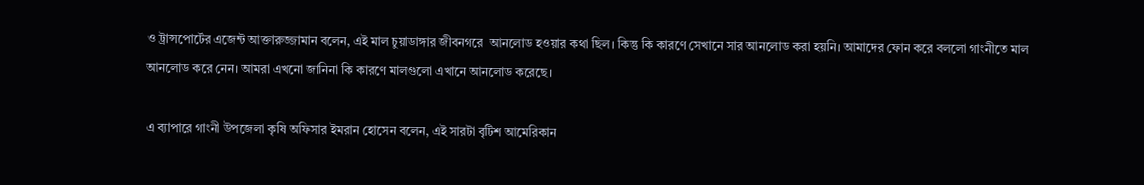ও ট্রান্সপোর্টের এজেন্ট আক্তারুজ্জামান বলেন, এই মাল চুয়াডাঙ্গার জীবনগরে  আনলোড হওয়ার কথা ছিল। কিন্তু কি কারণে সেখানে সার আনলোড করা হয়নি। আমাদের ফোন করে বললো গাংনীতে মাল আনলোড করে নেন। আমরা এখনো জানিনা কি কারণে মালগুলো এখানে আনলোড করেছে।

এ ব্যাপারে গাংনী উপজেলা কৃষি অফিসার ইমরান হোসেন বলেন, এই সারটা বৃটিশ আমেরিকান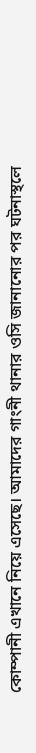কোম্পানী এখানে নিয়ে এসেছে। আমাদের গাংনী থানার ওসি জানানোর পর ঘটনাস্থলে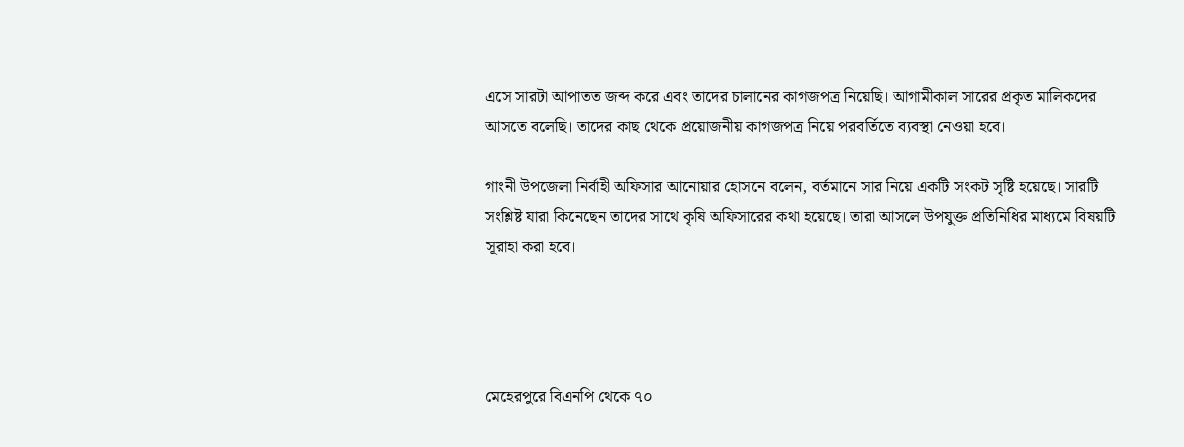এসে সারটা আপাতত জব্দ করে এবং তাদের চালানের কাগজপত্র নিয়েছি। আগামীকাল সারের প্রকৃত মালিকদের আসতে বলেছি। তাদের কাছ থেকে প্রয়োজনীয় কাগজপত্র নিয়ে পরবর্তিতে ব্যবস্থা নেওয়া হবে।

গাংনী উপজেলা নির্বাহী অফিসার আনোয়ার হোসনে বলেন, বর্তমানে সার নিয়ে একটি সংকট সৃষ্টি হয়েছে। সারটি সংশ্লিষ্ট যারা কিনেছেন তাদের সাথে কৃষি অফিসারের কথা হয়েছে। তারা আসলে উপযুক্ত প্রতিনিধির মাধ্যমে বিষয়টি সূরাহা করা হবে।




মেহেরপুরে বিএনপি থেকে ৭০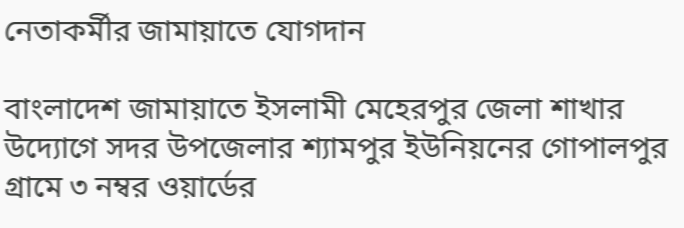নেতাকর্মীর জামায়াতে যোগদান

বাংলাদেশ জামায়াতে ইসলামী মেহেরপুর জেলা শাখার উদ্যোগে সদর উপজেলার শ্যামপুর ইউনিয়নের গোপালপুর গ্রামে ৩ নম্বর ওয়ার্ডের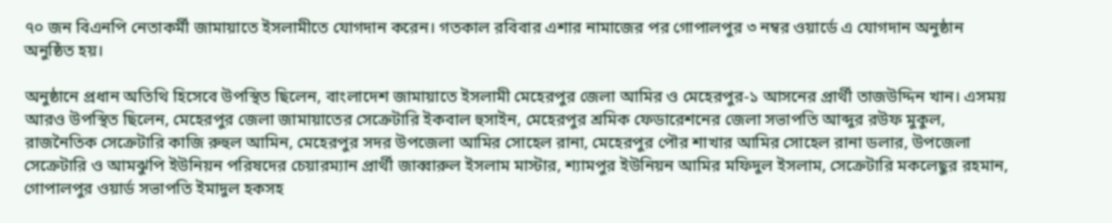৭০ জন বিএনপি নেতাকর্মী জামায়াতে ইসলামীতে যোগদান করেন। গতকাল রবিবার এশার নামাজের পর গোপালপুর ৩ নম্বর ওয়ার্ডে এ যোগদান অনুষ্ঠান অনুষ্ঠিত হয়।

অনুষ্ঠানে প্রধান অতিথি হিসেবে উপস্থিত ছিলেন, বাংলাদেশ জামায়াতে ইসলামী মেহেরপুর জেলা আমির ও মেহেরপুর-১ আসনের প্রার্থী তাজউদ্দিন খান। এসময় আরও উপস্থিত ছিলেন, মেহেরপুর জেলা জামায়াতের সেক্রেটারি ইকবাল হুসাইন, মেহেরপুর শ্রমিক ফেডারেশনের জেলা সভাপতি আব্দুর রউফ মুকুল, রাজনৈতিক সেক্রেটারি কাজি রুহুল আমিন, মেহেরপুর সদর উপজেলা আমির সোহেল রানা, মেহেরপুর পৌর শাখার আমির সোহেল রানা ডলার, উপজেলা সেক্রেটারি ও আমঝুপি ইউনিয়ন পরিষদের চেয়ারম্যান প্রার্থী জাব্বারুল ইসলাম মাস্টার, শ্যামপুর ইউনিয়ন আমির মফিদুল ইসলাম, সেক্রেটারি মকলেছুর রহমান, গোপালপুর ওয়ার্ড সভাপতি ইমাদুল হকসহ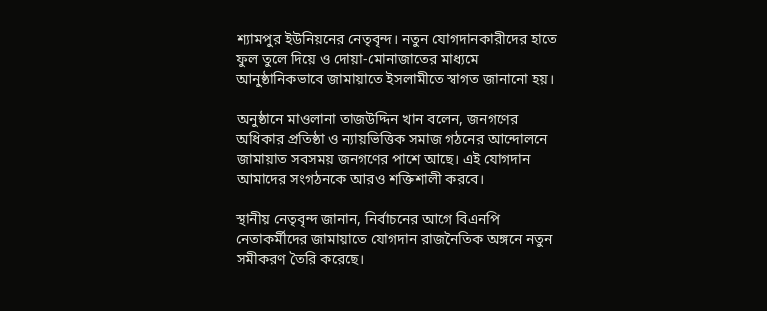শ্যামপুর ইউনিয়নের নেতৃবৃন্দ। নতুন যোগদানকারীদের হাতে ফুল তুলে দিয়ে ও দোয়া-মোনাজাতের মাধ্যমে আনুষ্ঠানিকভাবে জামায়াতে ইসলামীতে স্বাগত জানানো হয়।

অনুষ্ঠানে মাওলানা তাজউদ্দিন খান বলেন, জনগণের অধিকার প্রতিষ্ঠা ও ন্যায়ভিত্তিক সমাজ গঠনের আন্দোলনে জামায়াত সবসময় জনগণের পাশে আছে। এই যোগদান আমাদের সংগঠনকে আরও শক্তিশালী করবে।

স্থানীয় নেতৃবৃন্দ জানান, নির্বাচনের আগে বিএনপি নেতাকর্মীদের জামায়াতে যোগদান রাজনৈতিক অঙ্গনে নতুন সমীকরণ তৈরি করেছে।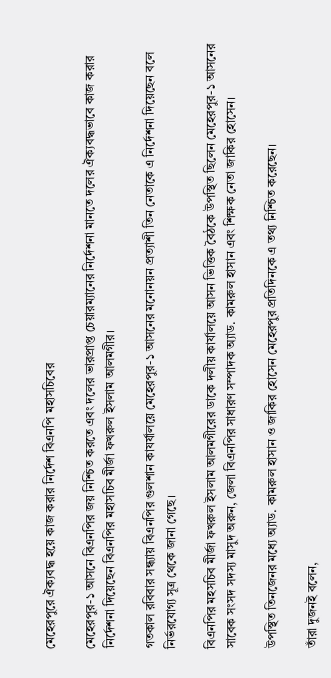মেহেরপুরে ঐক্যবদ্ধ হয়ে কাজ করার নির্দেশ বিএনপি মহাসচিবের

মেহেরপুর-১ আসনে বিএনপির জয় নিশ্চিত করতে এবং দলের ভারপ্রাপ্ত চেয়ারম্যানের নির্দেশনা মানতে দলের ঐক্যবদ্ধভাবে কাজ করার নির্দেশনা দিয়েছেন বিএনপির মহাসচিব মীর্জা ফখরুল ইসলাম আলমগীর।

গতকাল রবিবার সন্ধ্যায় বিএনপির গুলশান কাযর্যালয়ে মেহেরপুর-১ আসনের মনোনয়ন প্রত্যাশী তিন নেতাকে এ নির্দেশনা দিয়েছেন বলে নির্ভরযোগ্য সূত্র থেকে জানা গেছে।

বিএনপির মহসচিব মীর্জা ফখরুল ইসলাম আলমগীরের ডাকে দলীয় কার্যালয়ে আসন ভিত্তিক বৈঠকে উপস্থিত ছিলেন মেহেরপুর-১ আসনের সাবেক সংসদ সদস্য মাসুদ অরুন, জেলা বিএনপির সাধারণ সম্পাদক অ্যাড. কামরুল হাসান এবং শিক্ষক নেতা জাকির হোসেন।

উপস্থিত তিনজেনর মধ্যে অ্যাড. কামরুল হাসান ও জাকির হোসেন মেহেরপুর প্রতিদিনকে এ তথ্য নিশ্চিত করেছেন।

তাঁরা দুজনই বলেন,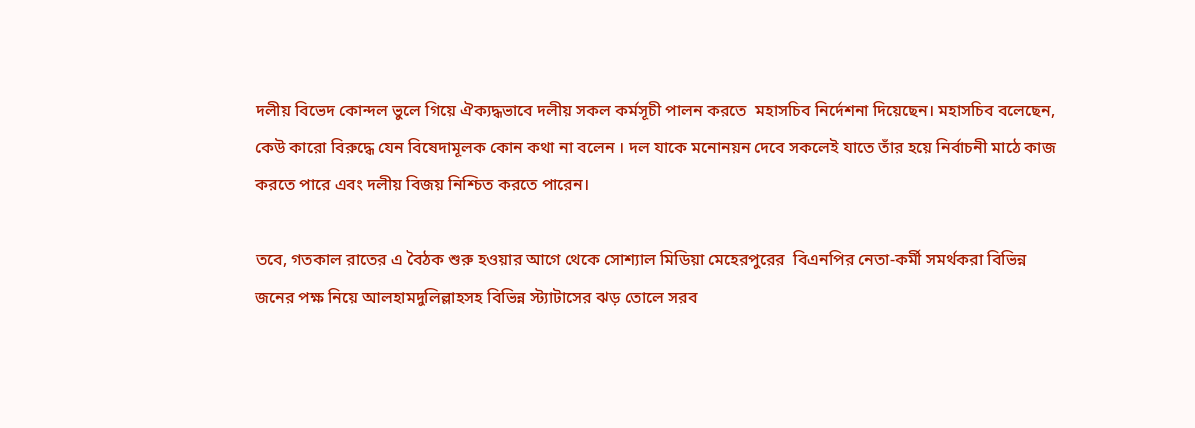দলীয় বিভেদ কোন্দল ভুলে গিয়ে ঐক্যদ্ধভাবে দলীয় সকল কর্মসূচী পালন করতে  মহাসচিব নির্দেশনা দিয়েছেন। মহাসচিব বলেছেন, কেউ কারো বিরুদ্ধে যেন বিষেদামূলক কোন কথা না বলেন । দল যাকে মনোনয়ন দেবে সকলেই যাতে তাঁর হয়ে নির্বাচনী মাঠে কাজ করতে পারে এবং দলীয় বিজয় নিশ্চিত করতে পারেন।

তবে, গতকাল রাতের এ বৈঠক শুরু হওয়ার আগে থেকে সোশ্যাল মিডিয়া মেহেরপুরের  বিএনপির নেতা-কর্মী সমর্থকরা বিভিন্ন জনের পক্ষ নিয়ে আলহামদুলিল্লাহসহ বিভিন্ন স্ট্যাটাসের ঝড় তোলে সরব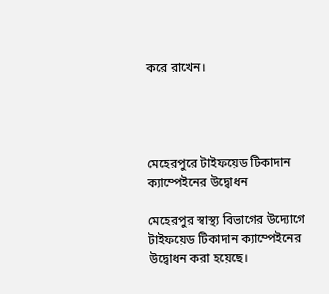করে রাখেন।




মেহেরপুরে টাইফয়েড টিকাদান ক্যাম্পেইনের উদ্বোধন

মেহেরপুর স্বাস্থ্য বিভাগের উদ্যোগে টাইফয়েড টিকাদান ক্যাম্পেইনের উদ্বোধন করা হয়েছে।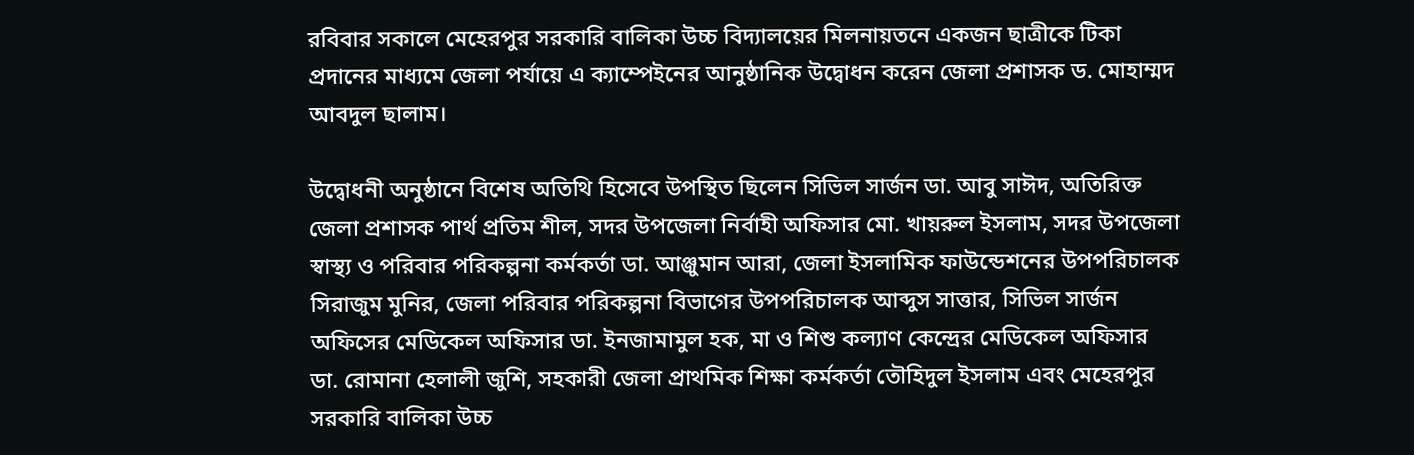রবিবার সকালে মেহেরপুর সরকারি বালিকা উচ্চ বিদ্যালয়ের মিলনায়তনে একজন ছাত্রীকে টিকা প্রদানের মাধ্যমে জেলা পর্যায়ে এ ক্যাম্পেইনের আনুষ্ঠানিক উদ্বোধন করেন জেলা প্রশাসক ড. মোহাম্মদ আবদুল ছালাম।

উদ্বোধনী অনুষ্ঠানে বিশেষ অতিথি হিসেবে উপস্থিত ছিলেন সিভিল সার্জন ডা. আবু সাঈদ, অতিরিক্ত জেলা প্রশাসক পার্থ প্রতিম শীল, সদর উপজেলা নির্বাহী অফিসার মো. খায়রুল ইসলাম, সদর উপজেলা স্বাস্থ্য ও পরিবার পরিকল্পনা কর্মকর্তা ডা. আঞ্জুমান আরা, জেলা ইসলামিক ফাউন্ডেশনের উপপরিচালক সিরাজুম মুনির, জেলা পরিবার পরিকল্পনা বিভাগের উপপরিচালক আব্দুস সাত্তার, সিভিল সার্জন অফিসের মেডিকেল অফিসার ডা. ইনজামামুল হক, মা ও শিশু কল্যাণ কেন্দ্রের মেডিকেল অফিসার ডা. রোমানা হেলালী জুশি, সহকারী জেলা প্রাথমিক শিক্ষা কর্মকর্তা তৌহিদুল ইসলাম এবং মেহেরপুর সরকারি বালিকা উচ্চ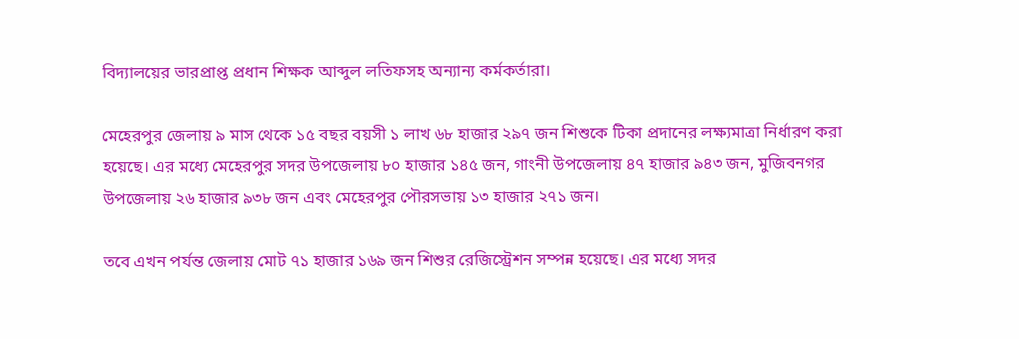বিদ্যালয়ের ভারপ্রাপ্ত প্রধান শিক্ষক আব্দুল লতিফসহ অন্যান্য কর্মকর্তারা।

মেহেরপুর জেলায় ৯ মাস থেকে ১৫ বছর বয়সী ১ লাখ ৬৮ হাজার ২৯৭ জন শিশুকে টিকা প্রদানের লক্ষ্যমাত্রা নির্ধারণ করা হয়েছে। এর মধ্যে মেহেরপুর সদর উপজেলায় ৮০ হাজার ১৪৫ জন, গাংনী উপজেলায় ৪৭ হাজার ৯৪৩ জন, মুজিবনগর উপজেলায় ২৬ হাজার ৯৩৮ জন এবং মেহেরপুর পৌরসভায় ১৩ হাজার ২৭১ জন।

তবে এখন পর্যন্ত জেলায় মোট ৭১ হাজার ১৬৯ জন শিশুর রেজিস্ট্রেশন সম্পন্ন হয়েছে। এর মধ্যে সদর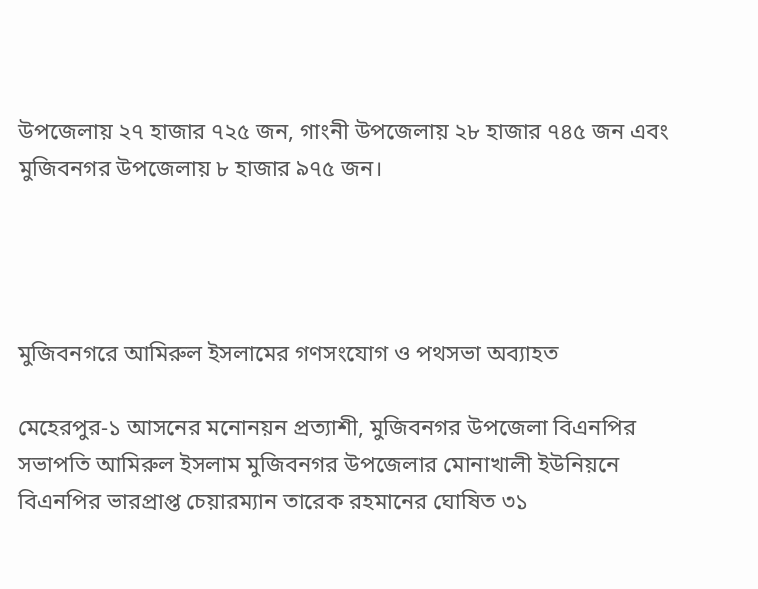উপজেলায় ২৭ হাজার ৭২৫ জন, গাংনী উপজেলায় ২৮ হাজার ৭৪৫ জন এবং মুজিবনগর উপজেলায় ৮ হাজার ৯৭৫ জন।




মুজিবনগরে আমিরুল ইসলামের গণসংযোগ ও পথসভা অব্যাহত

মেহেরপুর-১ আসনের মনোনয়ন প্রত্যাশী, মুজিবনগর উপজেলা বিএনপির সভাপতি আমিরুল ইসলাম মুজিবনগর উপজেলার মোনাখালী ইউনিয়নে বিএনপির ভারপ্রাপ্ত চেয়ারম্যান তারেক রহমানের ঘোষিত ৩১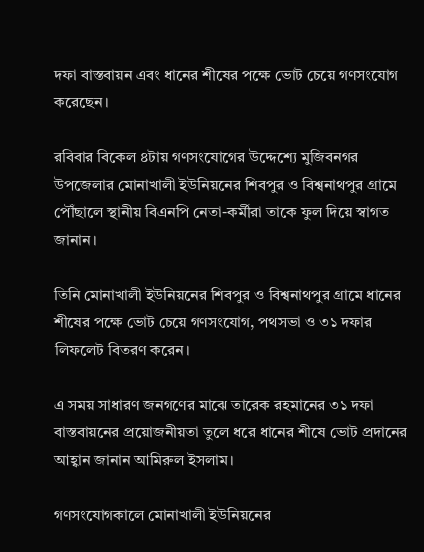দফা বাস্তবায়ন এবং ধানের শীষের পক্ষে ভোট চেয়ে গণসংযোগ করেছেন।

রবিবার বিকেল ৪টায় গণসংযোগের উদ্দেশ্যে মুজিবনগর উপজেলার মোনাখালী ইউনিয়নের শিবপুর ও বিশ্বনাথপুর গ্রামে পৌঁছালে স্থানীয় বিএনপি নেতা-কর্মীরা তাকে ফুল দিয়ে স্বাগত জানান।

তিনি মোনাখালী ইউনিয়নের শিবপুর ও বিশ্বনাথপুর গ্রামে ধানের শীষের পক্ষে ভোট চেয়ে গণসংযোগ, পথসভা ও ৩১ দফার লিফলেট বিতরণ করেন।

এ সময় সাধারণ জনগণের মাঝে তারেক রহমানের ৩১ দফা বাস্তবায়নের প্রয়োজনীয়তা তুলে ধরে ধানের শীষে ভোট প্রদানের আহ্বান জানান আমিরুল ইসলাম।

গণসংযোগকালে মোনাখালী ইউনিয়নের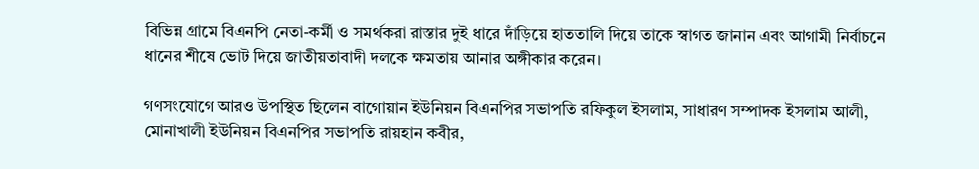বিভিন্ন গ্রামে বিএনপি নেতা-কর্মী ও সমর্থকরা রাস্তার দুই ধারে দাঁড়িয়ে হাততালি দিয়ে তাকে স্বাগত জানান এবং আগামী নির্বাচনে ধানের শীষে ভোট দিয়ে জাতীয়তাবাদী দলকে ক্ষমতায় আনার অঙ্গীকার করেন।

গণসংযোগে আরও উপস্থিত ছিলেন বাগোয়ান ইউনিয়ন বিএনপির সভাপতি রফিকুল ইসলাম, সাধারণ সম্পাদক ইসলাম আলী, মোনাখালী ইউনিয়ন বিএনপির সভাপতি রায়হান কবীর,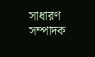সাধারণ সম্পাদক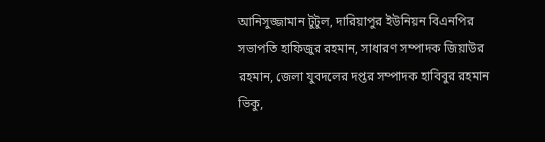আনিসুজ্জামান টুটুল, দারিয়াপুর ইউনিয়ন বিএনপির সভাপতি হাফিজুর রহমান, সাধারণ সম্পাদক জিয়াউর রহমান, জেলা যুবদলের দপ্তর সম্পাদক হাবিবুর রহমান ভিকু,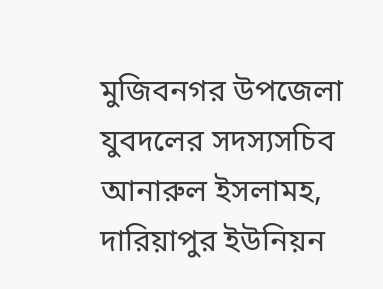মুজিবনগর উপজেলা যুবদলের সদস্যসচিব আনারুল ইসলামহ, দারিয়াপুর ইউনিয়ন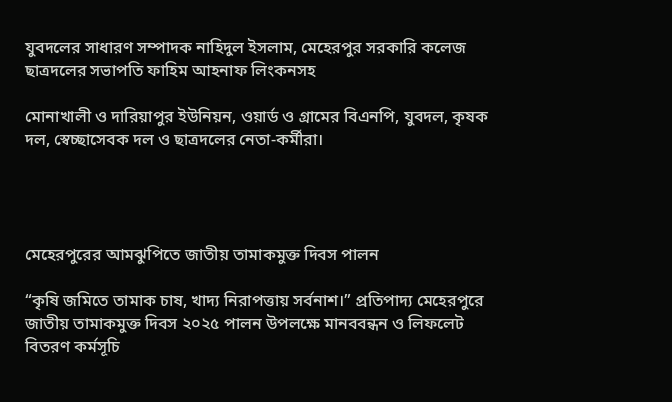যুবদলের সাধারণ সম্পাদক নাহিদুল ইসলাম, মেহেরপুর সরকারি কলেজ ছাত্রদলের সভাপতি ফাহিম আহনাফ লিংকনসহ

মোনাখালী ও দারিয়াপুর ইউনিয়ন, ওয়ার্ড ও গ্রামের বিএনপি, যুবদল, কৃষক দল, স্বেচ্ছাসেবক দল ও ছাত্রদলের নেতা-কর্মীরা।




মেহেরপুরের আমঝুপিতে জাতীয় তামাকমুক্ত দিবস পালন

“কৃষি জমিতে তামাক চাষ, খাদ্য নিরাপত্তায় সর্বনাশ।” প্রতিপাদ্য মেহেরপুরে জাতীয় তামাকমুক্ত দিবস ২০২৫ পালন উপলক্ষে মানববন্ধন ও লিফলেট বিতরণ কর্মসূচি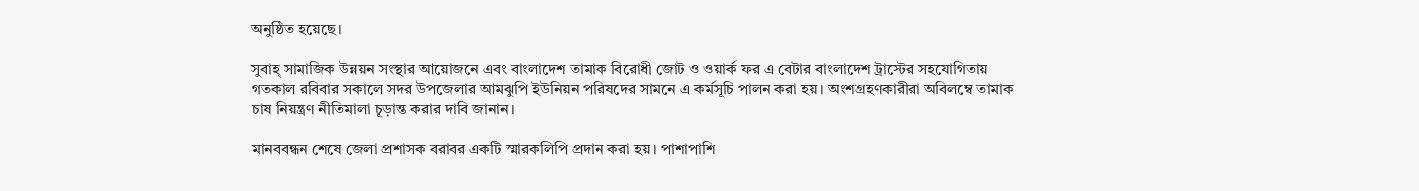অনুষ্ঠিত হয়েছে।

সুবাহ্ সামাজিক উন্নয়ন সংস্থার আয়োজনে এবং বাংলাদেশ তামাক বিরোধী জোট ও ওয়ার্ক ফর এ বেটার বাংলাদেশ ট্রাস্টের সহযোগিতায় গতকাল রবিবার সকালে সদর উপজেলার আমঝুপি ইউনিয়ন পরিষদের সামনে এ কর্মসূচি পালন করা হয়। অংশগ্রহণকারীরা অবিলম্বে তামাক চাষ নিয়ন্ত্রণ নীতিমালা চূড়ান্ত করার দাবি জানান।

মানববন্ধন শেষে জেলা প্রশাসক বরাবর একটি স্মারকলিপি প্রদান করা হয়। পাশাপাশি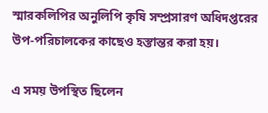স্মারকলিপির অনুলিপি কৃষি সম্প্রসারণ অধিদপ্তরের উপ-পরিচালকের কাছেও হস্তান্তর করা হয়।

এ সময় উপস্থিত ছিলেন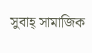সুবাহ্ সামাজিক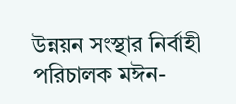উন্নয়ন সংস্থার নির্বাহী পরিচালক মঈন-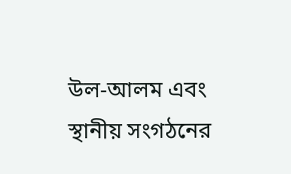উল-আলম এবং স্থানীয় সংগঠনের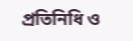প্রতিনিধি ও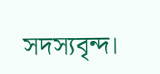সদস্যবৃন্দ।